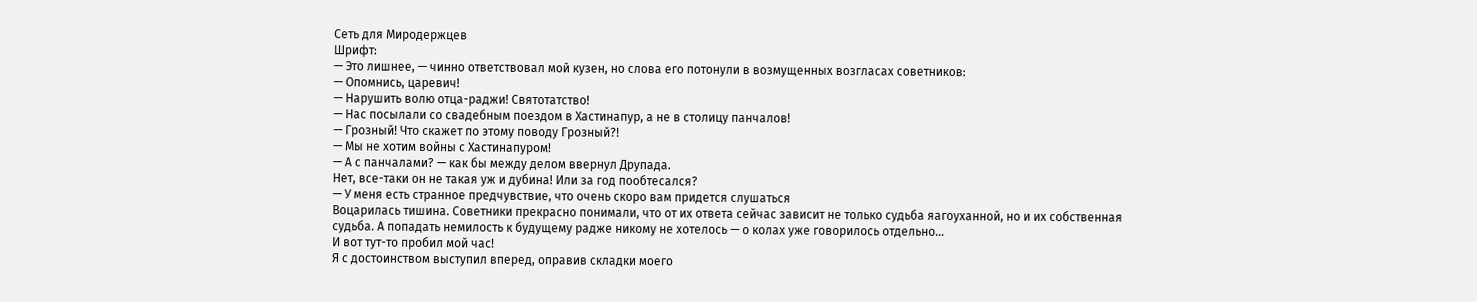Сеть для Миродержцев
Шрифт:
— Это лишнее, — чинно ответствовал мой кузен, но слова его потонули в возмущенных возгласах советников:
— Опомнись, царевич!
— Нарушить волю отца-раджи! Святотатство!
— Нас посылали со свадебным поездом в Хастинапур, а не в столицу панчалов!
— Грозный! Что скажет по этому поводу Грозный?!
— Мы не хотим войны с Хастинапуром!
— А с панчалами? — как бы между делом ввернул Друпада.
Нет, все-таки он не такая уж и дубина! Или за год пообтесался?
— У меня есть странное предчувствие, что очень скоро вам придется слушаться
Воцарилась тишина. Советники прекрасно понимали, что от их ответа сейчас зависит не только судьба яагоуханной, но и их собственная судьба. А попадать немилость к будущему радже никому не хотелось — о колах уже говорилось отдельно…
И вот тут-то пробил мой час!
Я с достоинством выступил вперед, оправив складки моего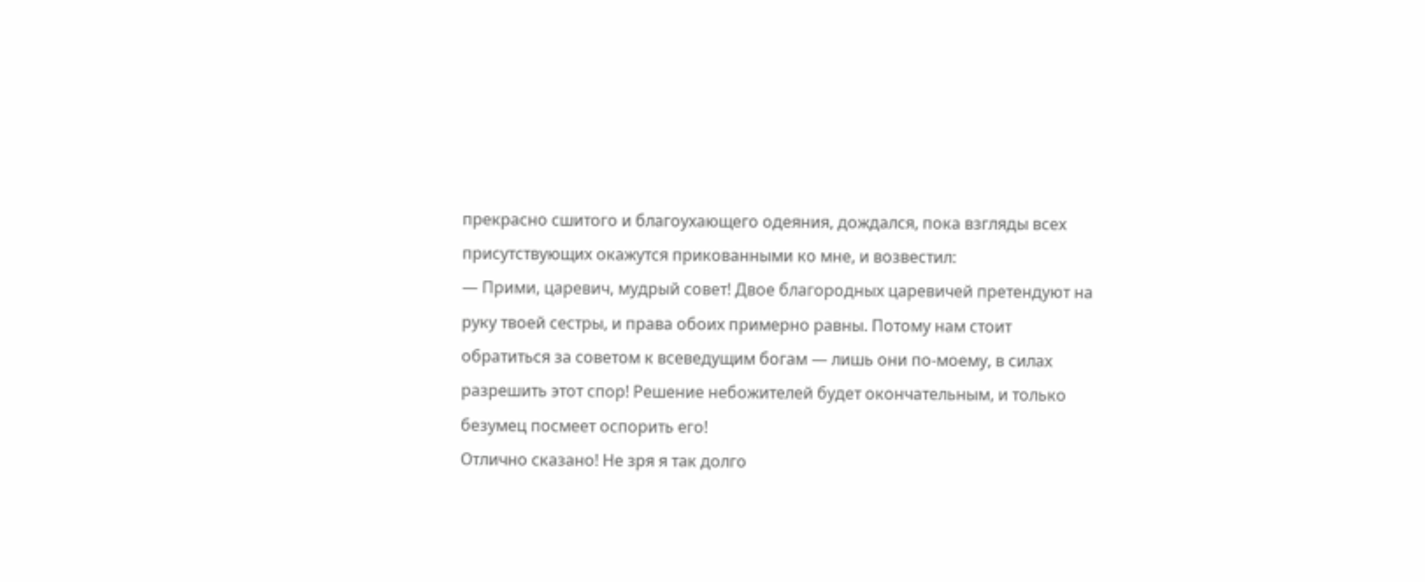прекрасно сшитого и благоухающего одеяния, дождался, пока взгляды всех присутствующих окажутся прикованными ко мне, и возвестил:
— Прими, царевич, мудрый совет! Двое благородных царевичей претендуют на руку твоей сестры, и права обоих примерно равны. Потому нам стоит обратиться за советом к всеведущим богам — лишь они по-моему, в силах разрешить этот спор! Решение небожителей будет окончательным, и только безумец посмеет оспорить его!
Отлично сказано! Не зря я так долго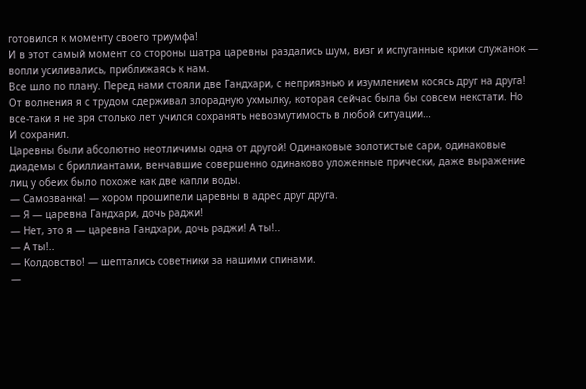готовился к моменту своего триумфа!
И в этот самый момент со стороны шатра царевны раздались шум, визг и испуганные крики служанок — вопли усиливались, приближаясь к нам.
Все шло по плану. Перед нами стояли две Гандхари, с неприязнью и изумлением косясь друг на друга!
От волнения я с трудом сдерживал злорадную ухмылку, которая сейчас была бы совсем некстати. Но все-таки я не зря столько лет учился сохранять невозмутимость в любой ситуации…
И сохранил.
Царевны были абсолютно неотличимы одна от другой! Одинаковые золотистые сари, одинаковые диадемы с бриллиантами, венчавшие совершенно одинаково уложенные прически, даже выражение лиц у обеих было похоже как две капли воды.
— Самозванка! — хором прошипели царевны в адрес друг друга.
— Я — царевна Гандхари, дочь раджи!
— Нет, это я — царевна Гандхари, дочь раджи! А ты!..
— А ты!..
— Колдовство! — шептались советники за нашими спинами.
—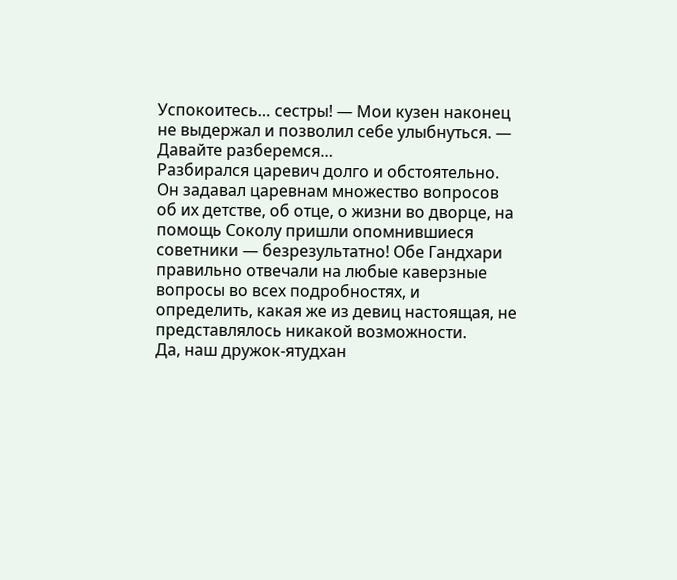Успокоитесь… сестры! — Мои кузен наконец не выдержал и позволил себе улыбнуться. — Давайте разберемся…
Разбирался царевич долго и обстоятельно. Он задавал царевнам множество вопросов об их детстве, об отце, о жизни во дворце, на помощь Соколу пришли опомнившиеся советники — безрезультатно! Обе Гандхари правильно отвечали на любые каверзные вопросы во всех подробностях, и определить, какая же из девиц настоящая, не представлялось никакой возможности.
Да, наш дружок-ятудхан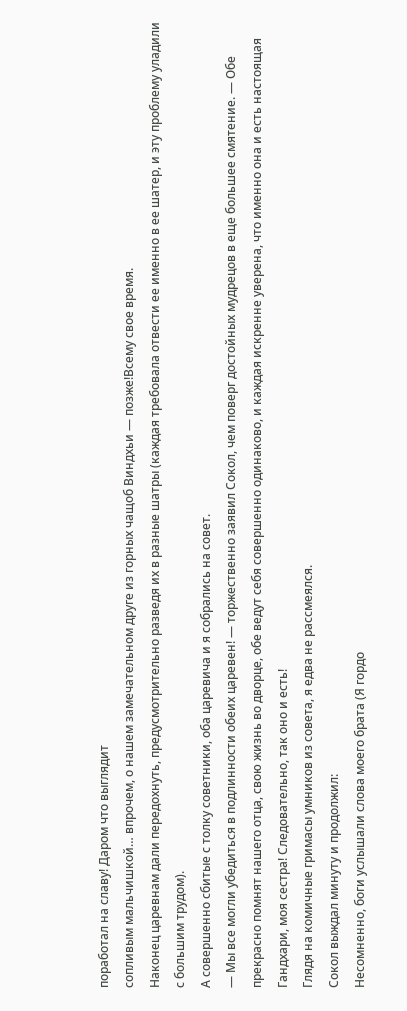поработал на славу! Даром что выглядит
сопливым мальчишкой… впрочем, о нашем замечательном друге из горных чащоб Виндхьи — позже!Всему свое время.
Наконец царевнам дали передохнуть, предусмотрительно разведя их в разные шатры (каждая требовала отвести ее именно в ее шатер, и эту проблему уладили с большим трудом).
А совершенно сбитые с толку советники, оба царевича и я собрались на совет.
— Мы все могли убедиться в подлинности обеих царевен! — торжественно заявил Сокол, чем поверг достойных мудрецов в еще большее смятение. — Обе прекрасно помнят нашего отца, свою жизнь во дворце, обе ведут себя совершенно одинаково, и каждая искренне уверена, что именно она и есть настоящая Гандхари, моя сестра! Следовательно, так оно и есть!
Глядя на комичные гримасы умников из совета, я едва не рассмеялся.
Сокол выждал минуту и продолжил:
Несомненно, боги услышали слова моего брата (Я гордо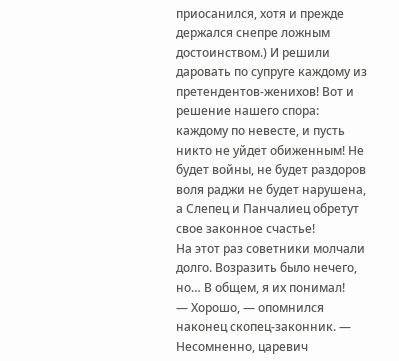приосанился, хотя и прежде держался снепре ложным достоинством.) И решили даровать по супруге каждому из претендентов-женихов! Вот и решение нашего спора: каждому по невесте, и пусть никто не уйдет обиженным! Не будет войны, не будет раздоров воля раджи не будет нарушена, а Слепец и Панчалиец обретут свое законное счастье!
На этот раз советники молчали долго. Возразить было нечего, но… В общем, я их понимал!
— Хорошо, — опомнился наконец скопец-законник. — Несомненно, царевич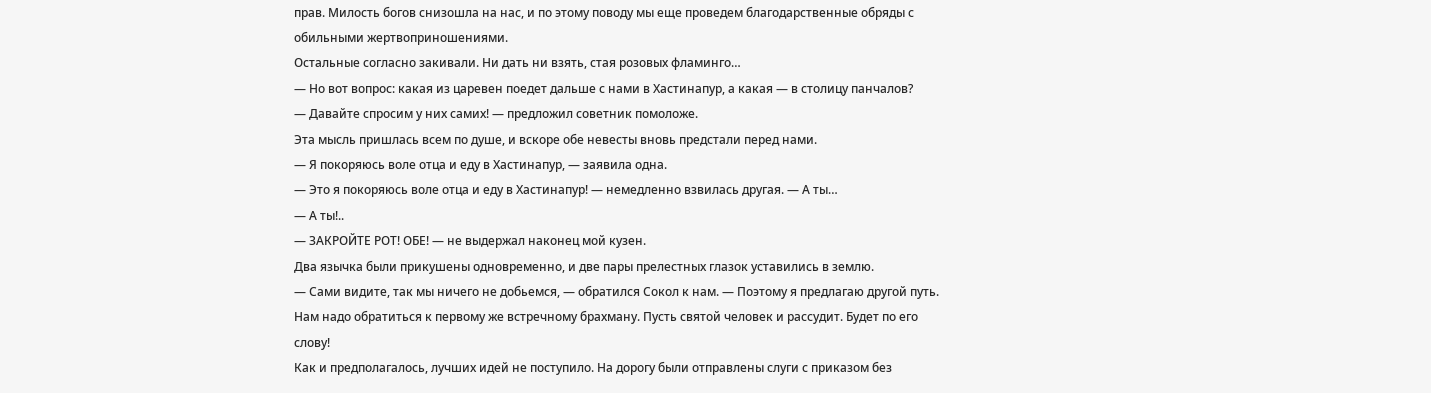прав. Милость богов снизошла на нас, и по этому поводу мы еще проведем благодарственные обряды с обильными жертвоприношениями.
Остальные согласно закивали. Ни дать ни взять, стая розовых фламинго…
— Но вот вопрос: какая из царевен поедет дальше с нами в Хастинапур, а какая — в столицу панчалов?
— Давайте спросим у них самих! — предложил советник помоложе.
Эта мысль пришлась всем по душе, и вскоре обе невесты вновь предстали перед нами.
— Я покоряюсь воле отца и еду в Хастинапур, — заявила одна.
— Это я покоряюсь воле отца и еду в Хастинапур! — немедленно взвилась другая. — А ты…
— А ты!..
— ЗАКРОЙТЕ РОТ! ОБЕ! — не выдержал наконец мой кузен.
Два язычка были прикушены одновременно, и две пары прелестных глазок уставились в землю.
— Сами видите, так мы ничего не добьемся, — обратился Сокол к нам. — Поэтому я предлагаю другой путь. Нам надо обратиться к первому же встречному брахману. Пусть святой человек и рассудит. Будет по его слову!
Как и предполагалось, лучших идей не поступило. На дорогу были отправлены слуги с приказом без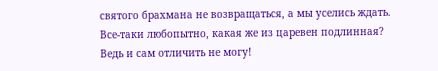святого брахмана не возвращаться, а мы уселись ждать.
Все-таки любопытно, какая же из царевен подлинная? Ведь и сам отличить не могу!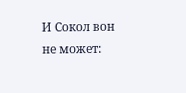И Сокол вон не может: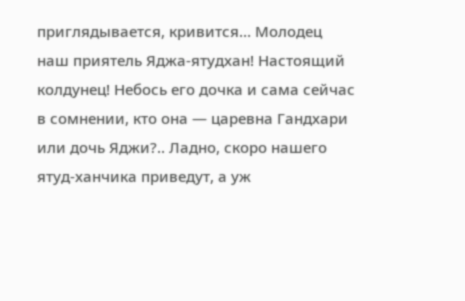приглядывается, кривится… Молодец наш приятель Яджа-ятудхан! Настоящий колдунец! Небось его дочка и сама сейчас в сомнении, кто она — царевна Гандхари или дочь Яджи?.. Ладно, скоро нашего ятуд-ханчика приведут, а уж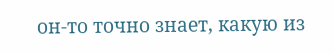он-то точно знает, какую из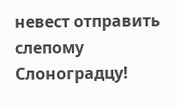невест отправить слепому Слоноградцу!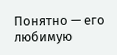Понятно — его любимую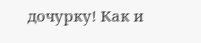дочурку! Как и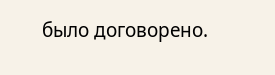было договорено.